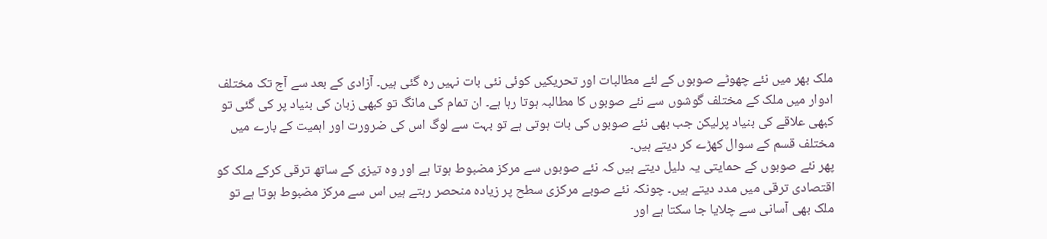ملک بھر میں نئے چھوٹے صوبوں کے لئے مطالبات اور تحریکیں کوئی نئی بات نہیں رہ گئی ہیں۔ آزادی کے بعد سے آج تک مختلف ادوار میں ملک کے مختلف گوشوں سے نئے صوبوں کا مطالبہ ہوتا رہا ہے۔ ان تمام کی مانگ تو کبھی زبان کی بنیاد پر کی گئی تو کبھی علاقے کی بنیاد پرلیکن جب بھی نئے صوبوں کی بات ہوتی ہے تو بہت سے لوگ اس کی ضرورت اور اہمیت کے بارے میں مختلف قسم کے سوال کھڑے کر دیتے ہیں۔
پھر نئے صوبوں کے حمایتی یہ دلیل دیتے ہیں کہ نئے صوبوں سے مرکز مضبوط ہوتا ہے اور وہ تیزی کے ساتھ ترقی کرکے ملک کو اقتصادی ترقی میں مدد دیتے ہیں۔ چونکہ نئے صوبے مرکزی سطح پر زیادہ منحصر رہتے ہیں اس سے مرکز مضبوط ہوتا ہے تو ملک بھی آسانی سے چلایا جا سکتا ہے اور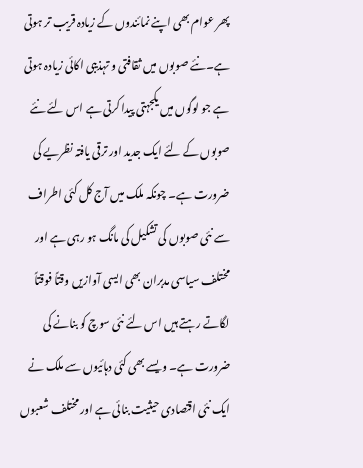پھر عوام بھی اپنے نمائندوں کے زیادہ قریب تر ہوتی ہے۔نئے صوبوں میں ثقافتی و تہذیبی اکائی زیادہ ہوتی ہے جو لوگوں میں یکجہتی پیدا کرتی ہے اس لئے نئے صوبوں کے لئے ایک جدید اور ترقی یافتہ نظریے کی ضرورت ہے۔ چونکہ ملک میں آج کل کئی اطراف سے نئی صوبوں کی تشکیل کی مانگ ہو رہی ہے اور مختلف سیاسی مدبران بھی ایسی آوازیں وقتاً فوقتاً لگاتے رہتے ہیں اس لئے نئی سوچ کو بنانے کی ضرورت ہے۔ ویسے بھی کئی دہائیوں سے ملک نے ایک نئی اقتصادی حیثیت بنائی ہے اور مختلف شعبوں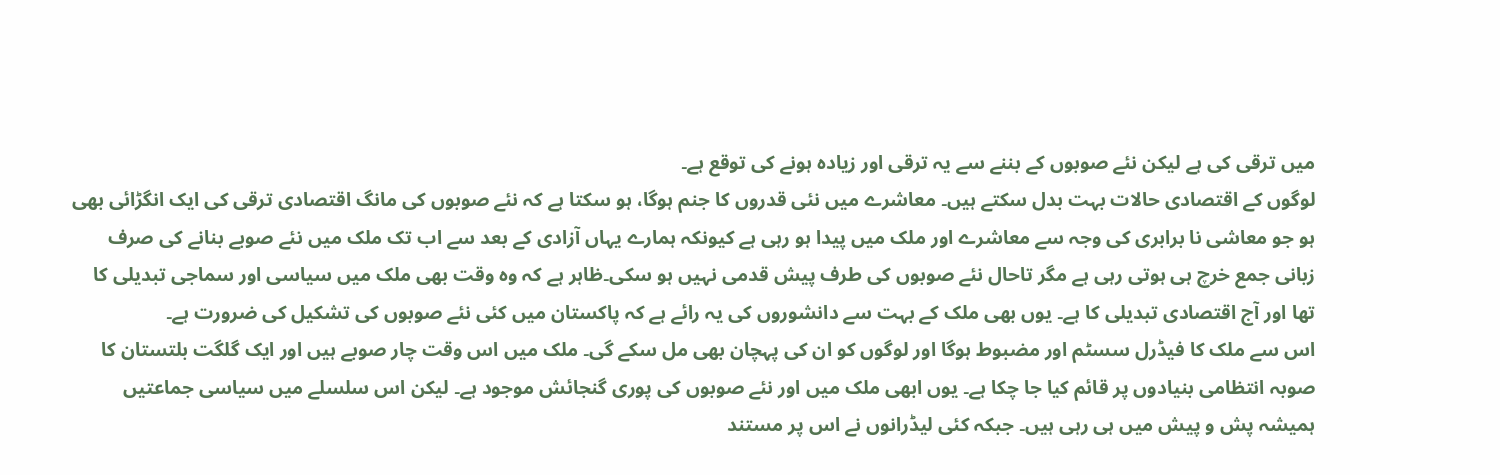میں ترقی کی ہے لیکن نئے صوبوں کے بننے سے یہ ترقی اور زیادہ ہونے کی توقع ہے۔
لوگوں کے اقتصادی حالات بہت بدل سکتے ہیں۔ معاشرے میں نئی قدروں کا جنم ہوگا، ہو سکتا ہے کہ نئے صوبوں کی مانگ اقتصادی ترقی کی ایک انگڑائی بھی ہو جو معاشی نا برابری کی وجہ سے معاشرے اور ملک میں پیدا ہو رہی ہے کیونکہ ہمارے یہاں آزادی کے بعد سے اب تک ملک میں نئے صوبے بنانے کی صرف زبانی جمع خرچ ہی ہوتی رہی ہے مگر تاحال نئے صوبوں کی طرف پیش قدمی نہیں ہو سکی۔ظاہر ہے کہ وہ وقت بھی ملک میں سیاسی اور سماجی تبدیلی کا تھا اور آج اقتصادی تبدیلی کا ہے۔ یوں بھی ملک کے بہت سے دانشوروں کی یہ رائے ہے کہ پاکستان میں کئی نئے صوبوں کی تشکیل کی ضرورت ہے۔
اس سے ملک کا فیڈرل سسٹم اور مضبوط ہوگا اور لوگوں کو ان کی پہچان بھی مل سکے گی۔ ملک میں اس وقت چار صوبے ہیں اور ایک گلگت بلتستان کا صوبہ انتظامی بنیادوں پر قائم کیا جا چکا ہے۔ یوں ابھی ملک میں اور نئے صوبوں کی پوری گنجائش موجود ہے۔ لیکن اس سلسلے میں سیاسی جماعتیں ہمیشہ پش و پیش میں ہی رہی ہیں۔ جبکہ کئی لیڈرانوں نے اس پر مستند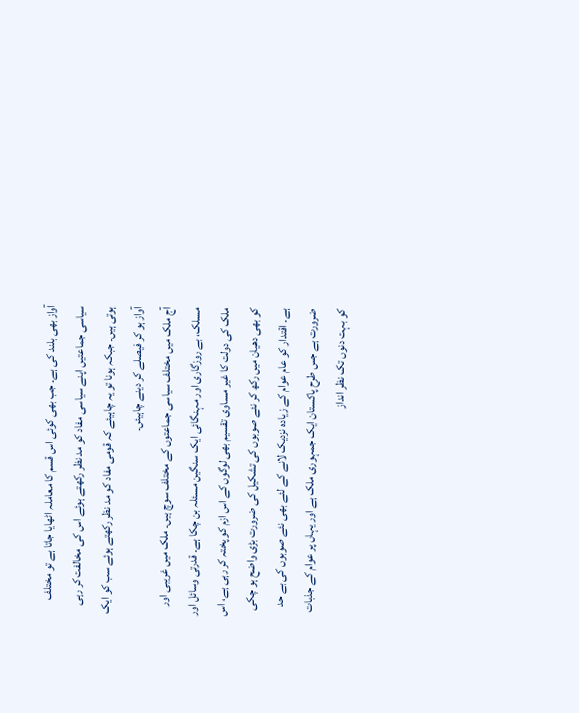آواز بھی بلند کی ہے۔ جب بھی کوئی اس قسم کا معاملہ اٹھایا جاتا ہے تو مختلف سیاسی جماعتیں اپنے سیاسی مفاد کو مد نظر رکھتے ہوئے اس کی مخالفت کر رہی ہوتی ہیں۔ جبکہ ہونا تو یہ چاہیئے کہ قومی مفاد کو مد نظر رکھتے ہوئے سب کو ایک آواز ہو کر فیصلے کر دینے چاہیئں۔
آج ملک میں مختلف سیاسی جماعتوں کے مختلف سوچ ہیں۔ ملک میں غریبی اور مسلک، بے روزگاری اور مہنگائی ایک سنگین مسئلہ بن چکا ہے۔ قدرتی وسائل اور ملک کی دولت کا غیر مساوی تقسیم بھی لوگوں کے اس ازم کو پختہ کر رہی ہے، اس کو بھی دھیان میں رکھ کر نئے صوبوں کی تشکیل کی ضرورت بڑی واضح ہو چکی ہے۔ اقتدار کو عام عوام کے زیادہ نزدیک لانے کے لئے بھی نئے صوبوں کی بے حد ضرورت ہے جس طرح پاکستان ایک جمہوری ملک ہے اور یہاں پر عوام کے جذبات کو بہت دنوں تک نظر انداز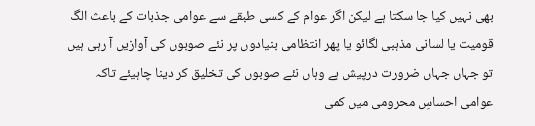بھی نہیں کیا جا سکتا ہے لیکن اگر عوام کے کسی طبقے سے عوامی جذبات کے باعث الگ قومیت یا لسانی مذہبی لگائو یا پھر انتظامی بنیادوں پر نئے صوبوں کی آوازیں آ رہی ہیں تو جہاں جہاں ضرورت درپیش ہے وہاں نئے صوبوں کی تخلیق کر دینا چاہیئے تاکہ عوامی احساسِ محرومی میں کمی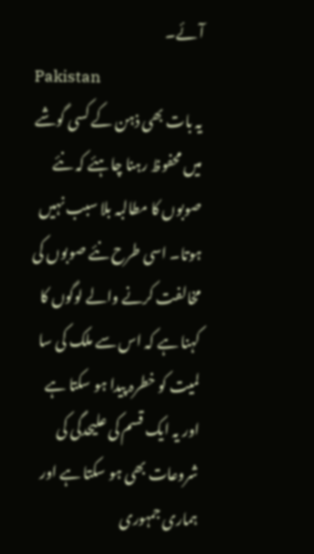آئے۔
Pakistan
یہ بات بھی ذہن کے کسی گوشے میں محفوظ رہنا چاہئے کہ نئے صوبوں کا مطالبہ بلا سبب نہیں ہوتا۔ اسی طرح نئے صوبوں کی مخالفت کرنے والے لوگوں کا کہنا ہے کہ اس سے ملک کی سا لمیت کو خطرہ پیدا ہو سکتا ہے اور یہ ایک قسم کی علیحدگی کی شروعات بھی ہو سکتا ہے اور ہماری جمہوری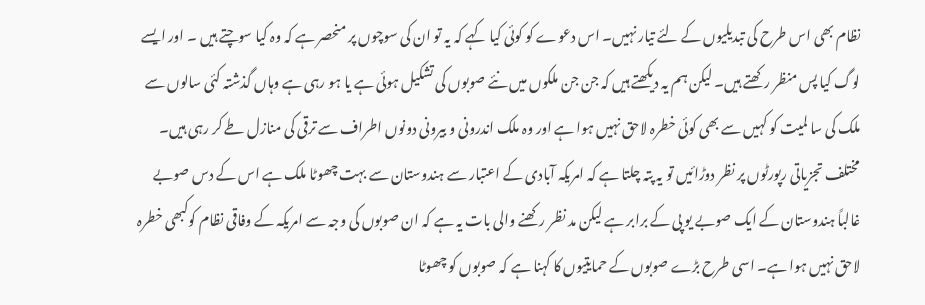نظام بھی اس طرح کی تبدیلیوں کے لئے تیار نہیں۔ اس دعوے کو کوئی کیا کہے کہ یہ تو ان کی سوچوں پر منحصر ہے کہ وہ کیا سوچتے ہیں ۔ اور ایسے لوگ کیا پس منظر رکھتے ہیں۔ لیکن ہم یہ دیکھتے ہیں کہ جن جن ملکوں میں نئے صوبوں کی تشکیل ہوئی ہے یا ہو رہی ہے وہاں گذشتہ کئی سالوں سے ملک کی سا لمیت کو کہیں سے بھی کوئی خطرہ لاحق نہیں ہوا ہے اور وہ ملک اندرونی و بیرونی دونوں اطراف سے ترقی کی منازل طے کر رہی ہیں۔
مختلف تجزیاتی رپورٹوں پر نظر دوڑائیں تو یہ پتہ چلتا ہے کہ امریکہ آبادی کے اعتبار سے ہندوستان سے بہت چھوٹا ملک ہے اس کے دس صوبے غالباً ہندوستان کے ایک صوبے یو پی کے برابر ہے لیکن مد نظر رکھنے والی بات یہ ہے کہ ان صوبوں کی وجہ سے امریکہ کے وفاقی نظام کوکبھی خطرہ لاحق نہیں ہوا ہے۔ اسی طرح بڑے صوبوں کے حمایتیوں کا کہنا ہے کہ صوبوں کو چھوٹا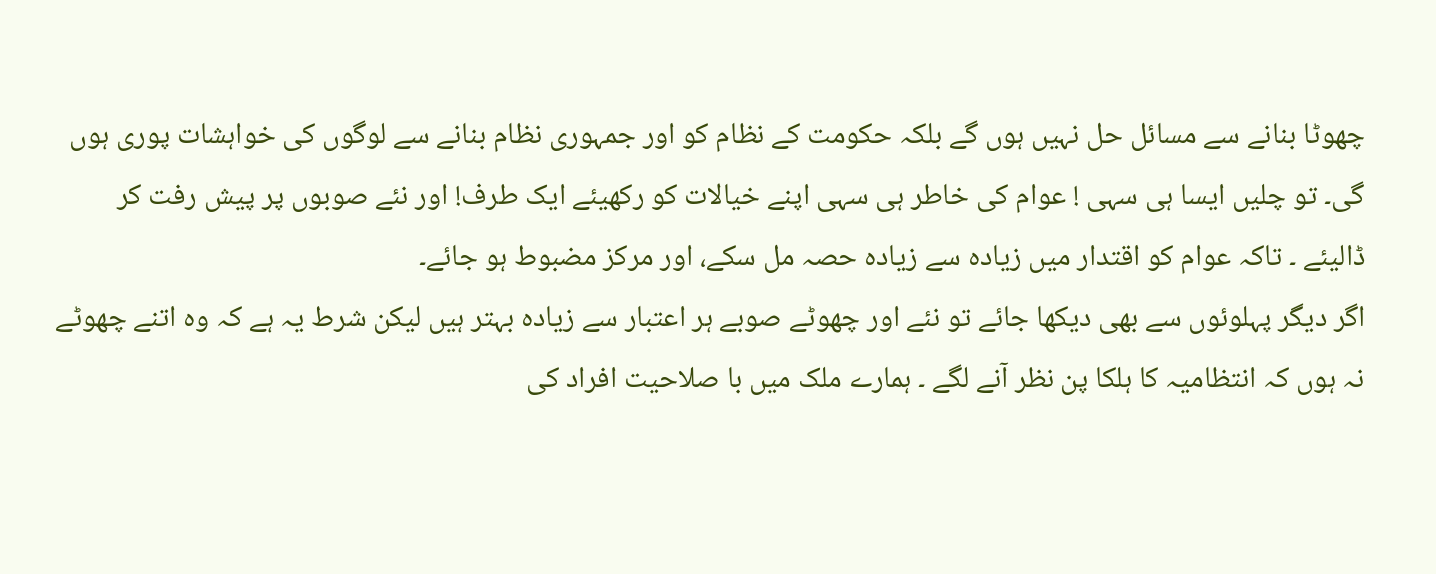چھوٹا بنانے سے مسائل حل نہیں ہوں گے بلکہ حکومت کے نظام کو اور جمہوری نظام بنانے سے لوگوں کی خواہشات پوری ہوں گی۔ تو چلیں ایسا ہی سہی ! عوام کی خاطر ہی سہی اپنے خیالات کو رکھیئے ایک طرف! اور نئے صوبوں پر پیش رفت کر ڈالیئے ۔ تاکہ عوام کو اقتدار میں زیادہ سے زیادہ حصہ مل سکے، اور مرکز مضبوط ہو جائے۔
اگر دیگر پہلوئوں سے بھی دیکھا جائے تو نئے اور چھوٹے صوبے ہر اعتبار سے زیادہ بہتر ہیں لیکن شرط یہ ہے کہ وہ اتنے چھوٹے نہ ہوں کہ انتظامیہ کا ہلکا پن نظر آنے لگے ۔ ہمارے ملک میں با صلاحیت افراد کی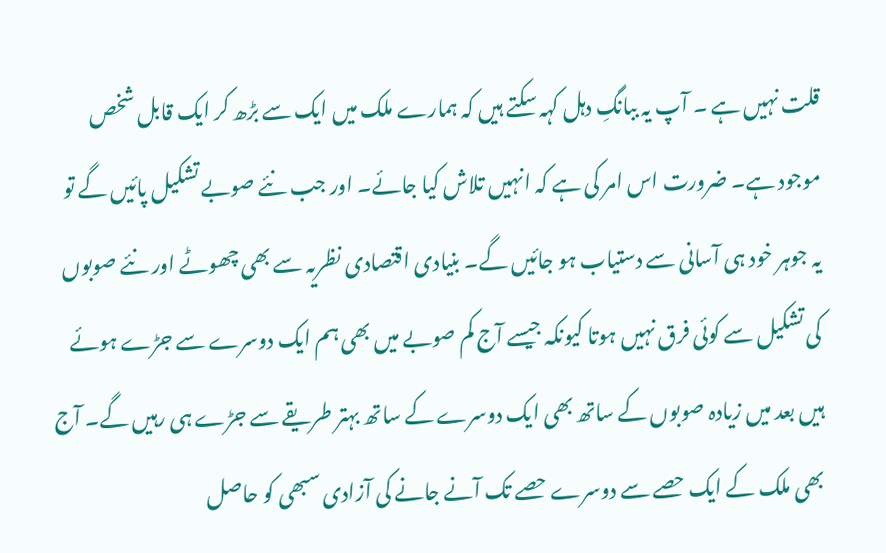قلت نہیں ہے ۔ آپ یہ ببانگِ دہل کہہ سکتے ہیں کہ ہمارے ملک میں ایک سے بڑھ کر ایک قابل شخص موجود ہے۔ ضرورت اس امر کی ہے کہ انہیں تلاش کیا جائے۔ اور جب نئے صوبے تشکیل پائیں گے تو یہ جوہر خود ہی آسانی سے دستیاب ہو جائیں گے۔ بنیادی اقتصادی نظریہ سے بھی چھوٹے اور نئے صوبوں کی تشکیل سے کوئی فرق نہیں ہوتا کیونکہ جیسے آج کم صوبے میں بھی ہم ایک دوسرے سے جڑے ہوئے ہیں بعد میں زیادہ صوبوں کے ساتھ بھی ایک دوسرے کے ساتھ بہتر طریقے سے جڑے ہی رہیں گے۔ آج بھی ملک کے ایک حصے سے دوسرے حصے تک آنے جانے کی آزادی سبھی کو حاصل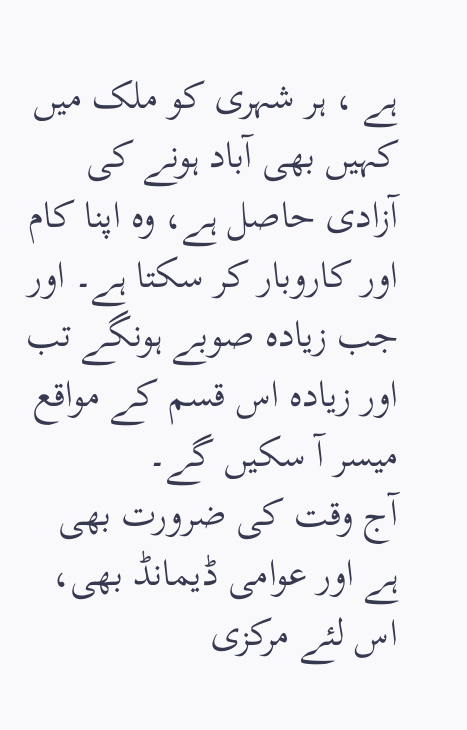ہے ، ہر شہری کو ملک میں کہیں بھی آباد ہونے کی آزادی حاصل ہے، وہ اپنا کام اور کاروبار کر سکتا ہے۔ اور جب زیادہ صوبے ہونگے تب اور زیادہ اس قسم کے مواقع میسر آ سکیں گے۔
آج وقت کی ضرورت بھی ہے اور عوامی ڈیمانڈ بھی، اس لئے مرکزی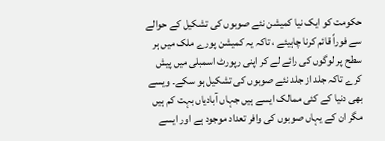حکومت کو ایک نیا کمیشن نئے صوبوں کی تشکیل کے حوالے سے فوراً قائم کرنا چاہیئے ، تاکہ یہ کمیشن پورے ملک میں ہر سطح پر لوگوں کی رائے لے کر اپنی رپورٹ اسمبلی میں پیش کرے تاکہ جلد از جلد نئے صوبوں کی تشکیل ہو سکے۔ ویسے بھی دنیا کے کئی ممالک ایسے ہیں جہاں آبادیاں بہت کم ہیں مگر ان کے یہاں صوبوں کی وافر تعداد موجود ہے اور ایسے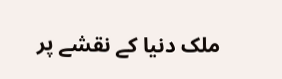ملک دنیا کے نقشے پر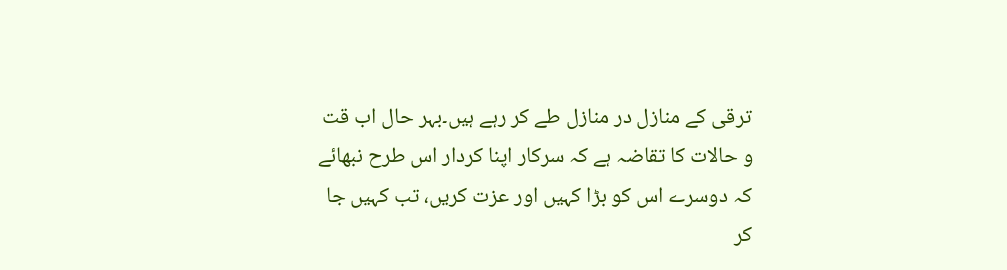ترقی کے منازل در منازل طے کر رہے ہیں۔بہر حال اب قت و حالات کا تقاضہ ہے کہ سرکار اپنا کردار اس طرح نبھائے کہ دوسرے اس کو بڑا کہیں اور عزت کریں، تب کہیں جا کر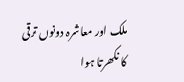ملک اور معاشرہ دونوں ترقی کا نکھرتا ہوا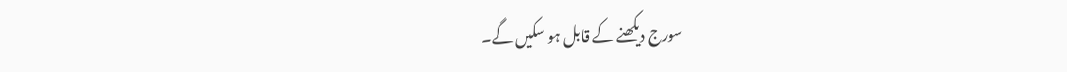سورج دیکھنے کے قابل ہو سکیں گے۔